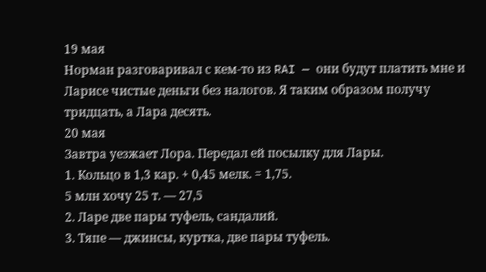19 мая
Норман разговаривал с кем-то из RAI — они будут платить мне и Ларисе чистые деньги без налогов. Я таким образом получу тридцать, а Лара десять.
20 мая
Завтра уезжает Лора. Передал ей посылку для Лары.
1. Кольцо в 1,3 кар. + 0,45 мелк. = 1,75.
5 млн хочу 25 т. — 27,5
2. Ларе две пары туфель, сандалий.
3. Тяпе — джинсы, куртка, две пары туфель.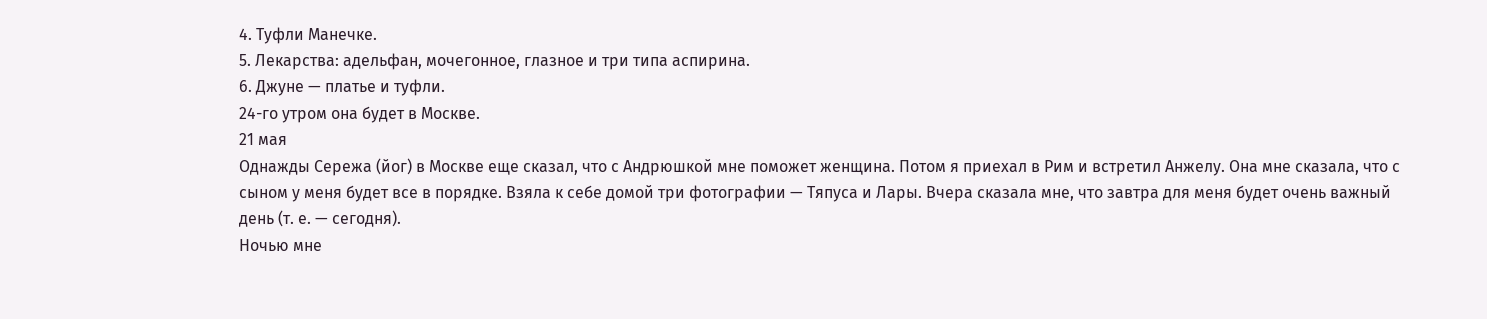4. Туфли Манечке.
5. Лекарства: адельфан, мочегонное, глазное и три типа аспирина.
6. Джуне — платье и туфли.
24-го утром она будет в Москве.
21 мая
Однажды Сережа (йог) в Москве еще сказал, что с Андрюшкой мне поможет женщина. Потом я приехал в Рим и встретил Анжелу. Она мне сказала, что с сыном у меня будет все в порядке. Взяла к себе домой три фотографии — Тяпуса и Лары. Вчера сказала мне, что завтра для меня будет очень важный день (т. е. — сегодня).
Ночью мне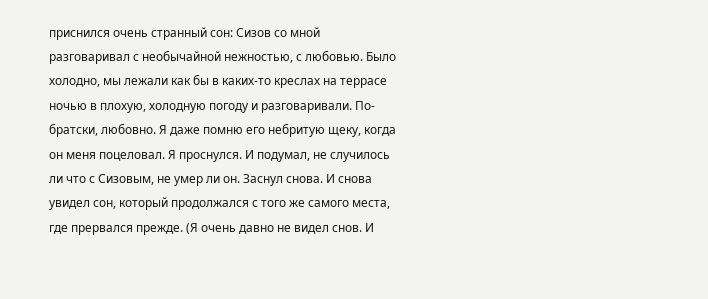приснился очень странный сон: Сизов со мной разговаривал с необычайной нежностью, с любовью. Было холодно, мы лежали как бы в каких-то креслах на террасе ночью в плохую, холодную погоду и разговаривали. По-братски, любовно. Я даже помню его небритую щеку, когда он меня поцеловал. Я проснулся. И подумал, не случилось ли что с Сизовым, не умер ли он. Заснул снова. И снова увидел сон, который продолжался с того же самого места, где прервался прежде. (Я очень давно не видел снов. И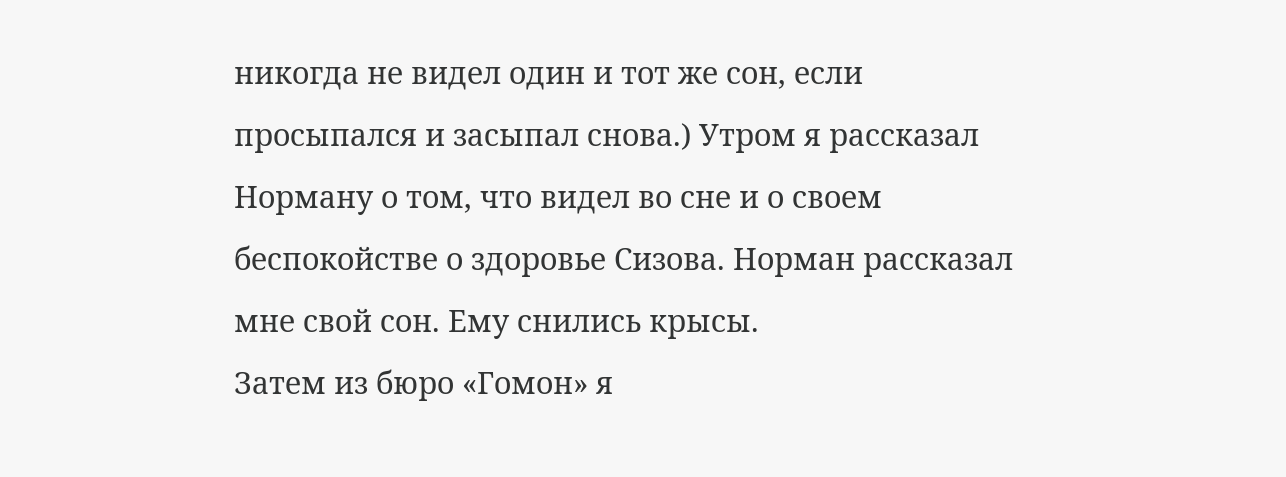никогда не видел один и тот же сон, если просыпался и засыпал снова.) Утром я рассказал Норману о том, что видел во сне и о своем беспокойстве о здоровье Сизова. Норман рассказал мне свой сон. Ему снились крысы.
Затем из бюро «Гомон» я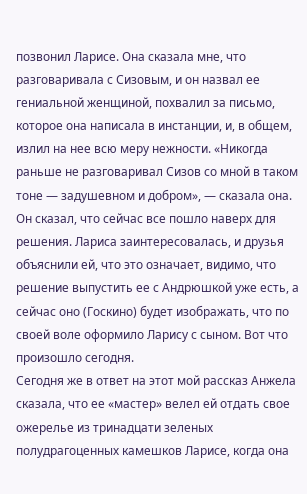позвонил Ларисе. Она сказала мне, что разговаривала с Сизовым, и он назвал ее гениальной женщиной, похвалил за письмо, которое она написала в инстанции, и, в общем, излил на нее всю меру нежности. «Никогда раньше не разговаривал Сизов со мной в таком тоне — задушевном и добром», — сказала она. Он сказал, что сейчас все пошло наверх для решения. Лариса заинтересовалась, и друзья объяснили ей, что это означает, видимо, что решение выпустить ее с Андрюшкой уже есть, а сейчас оно (Госкино) будет изображать, что по своей воле оформило Ларису с сыном. Вот что произошло сегодня.
Сегодня же в ответ на этот мой рассказ Анжела сказала, что ее «мастер» велел ей отдать свое ожерелье из тринадцати зеленых полудрагоценных камешков Ларисе, когда она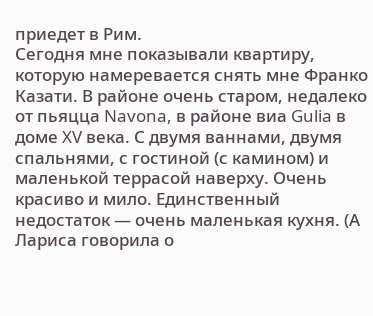приедет в Рим.
Сегодня мне показывали квартиру, которую намеревается снять мне Франко Казати. В районе очень старом, недалеко от пьяцца Navona, в районе виа Gulia в доме XV века. С двумя ваннами, двумя спальнями, с гостиной (с камином) и маленькой террасой наверху. Очень красиво и мило. Единственный недостаток — очень маленькая кухня. (А Лариса говорила о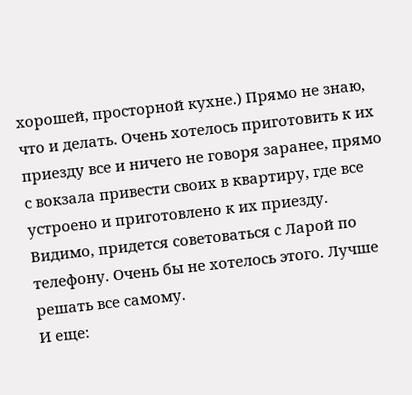хорошей, просторной кухне.) Прямо не знаю, что и делать. Очень хотелось приготовить к их приезду все и ничего не говоря заранее, прямо с вокзала привести своих в квартиру, где все устроено и приготовлено к их приезду. Видимо, придется советоваться с Ларой по телефону. Очень бы не хотелось этого. Лучше решать все самому.
И еще: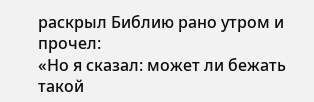раскрыл Библию рано утром и прочел:
«Но я сказал: может ли бежать такой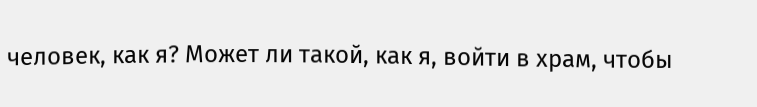человек, как я? Может ли такой, как я, войти в храм, чтобы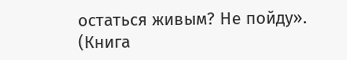остаться живым? Не пойду».
(Книга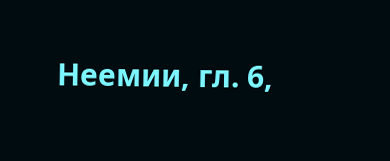Неемии, гл. 6,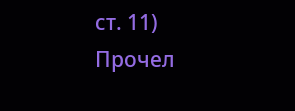ст. 11)
Прочел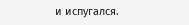и испугался.